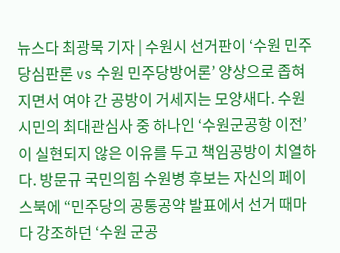뉴스다 최광묵 기자 | 수원시 선거판이 ‘수원 민주당심판론 vs 수원 민주당방어론’ 양상으로 좁혀지면서 여야 간 공방이 거세지는 모양새다. 수원시민의 최대관심사 중 하나인 ‘수원군공항 이전’이 실현되지 않은 이유를 두고 책임공방이 치열하다. 방문규 국민의힘 수원병 후보는 자신의 페이스북에 “민주당의 공통공약 발표에서 선거 때마다 강조하던 ‘수원 군공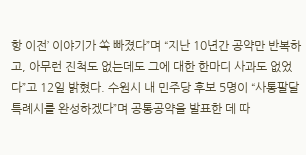항 이전’ 이야기가 쏙 빠졌다”며 “지난 10년간 공약만 반복하고, 아무런 진척도 없는데도 그에 대한 한마디 사과도 없었다”고 12일 밝혔다. 수원시 내 민주당 후보 5명이 “사통팔달특례시를 완성하겠다”며 공통공약을 발표한 데 따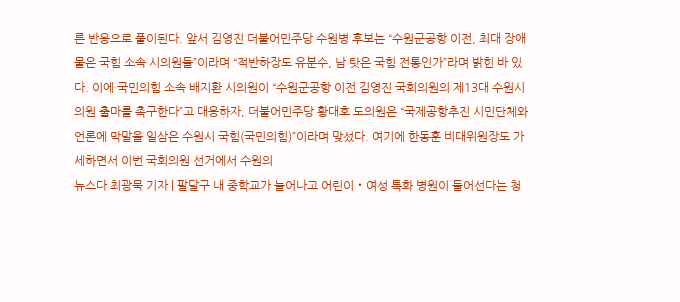른 반응으로 풀이된다. 앞서 김영진 더불어민주당 수원병 후보는 “수원군공항 이전, 최대 장애물은 국힘 소속 시의원들”이라며 “적반하장도 유분수, 남 탓은 국힘 전통인가”라며 밝힌 바 있다. 이에 국민의힘 소속 배지환 시의원이 “수원군공항 이전 김영진 국회의원의 제13대 수원시의원 출마를 촉구한다”고 대응하자, 더불어민주당 황대호 도의원은 “국제공항추진 시민단체와 언론에 막말을 일삼은 수원시 국힘(국민의힘)”이라며 맞섰다. 여기에 한동훈 비대위원장도 가세하면서 이번 국회의원 선거에서 수원의
뉴스다 최광묵 기자 | 팔달구 내 중학교가 늘어나고 어린이‧여성 특화 병원이 들어선다는 청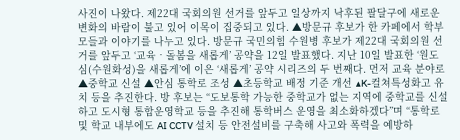사진이 나왔다. 제22대 국회의원 선거를 앞두고 일상까지 낙후된 팔달구에 새로운 변화의 바람이 불고 있어 이목이 집중되고 있다. ▲방문규 후보가 한 카페에서 학부모들과 이야기를 나누고 있다. 방문규 국민의힘 수원병 후보가 제22대 국회의원 선거를 앞두고 ‘교육‧돌봄을 새롭게’ 공약을 12일 발표했다. 지난 10일 발표한 ‘원도심(수원화성)을 새롭게’에 이은 ‘새롭게’ 공약 시리즈의 두 번째다. 먼저 교육 분야로 ▲중학교 신설 ▲안심 통학로 조성 ▲초등학교 배정 기준 개선 ▲K-컬쳐특성화고 유치 등을 추진한다. 방 후보는 “도보통학 가능한 중학교가 없는 지역에 중학교를 신설하고 도시형 통합운영학교 등을 추진해 통학버스 운영을 최소화하겠다”며 “통학로 및 학교 내부에도 AI CCTV 설치 등 안전설비를 구축해 사고와 폭력을 예방하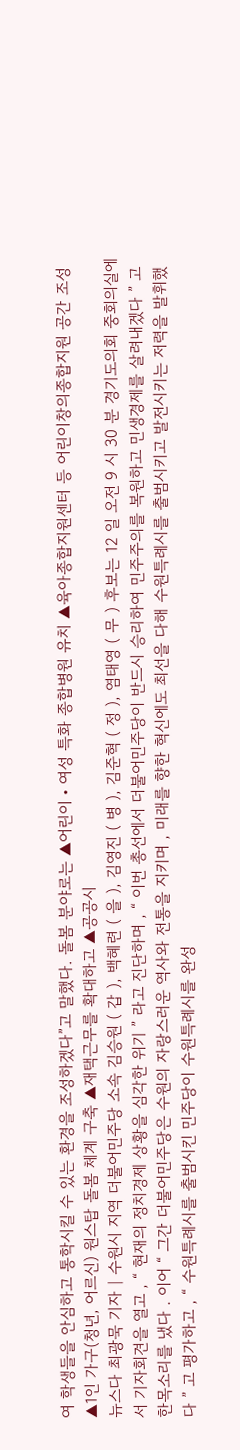여 학생들을 안심하고 통학시킬 수 있는 환경을 조성하겠다”고 말했다. 돌봄 분야로는 ▲어린이‧여성 특화 종합병원 유치 ▲육아종합지원센터 등 어린이창의종합지원 공간 조성 ▲1인 가구(청년, 어르신) 원스탑 돌봄 체계 구축 ▲재택근무를 확대하고 ▲공공시
뉴스다 최광묵 기자 | 수원시 지역 더불어민주당 소속 김승원 ( 갑 ), 백혜련 ( 을 ), 김영진 ( 병 ), 김준혁 ( 정 ), 염태영 ( 무 ) 후보는 12 일 오전 9 시 30 분 경기도의회 중회의실에서 기자회견을 열고 , “ 현재의 정치경제 상황을 심각한 위기 ” 라고 진단하며 , “ 이번 총선에서 더불어민주당이 반드시 승리하여 민주주의를 복원하고 민생경제를 살려내겠다 ” 고 한목소리를 냈다 . 이어 “ 그간 더불어민주당은 수원의 자랑스러운 역사와 전통을 지키며 , 미래를 향한 혁신에도 최선을 다해 수원특례시를 출범시키고 발전시키는 저력을 발휘했다 ” 고 평가하고 , “ 수원특례시를 출범시킨 민주당이 수원특례시를 완성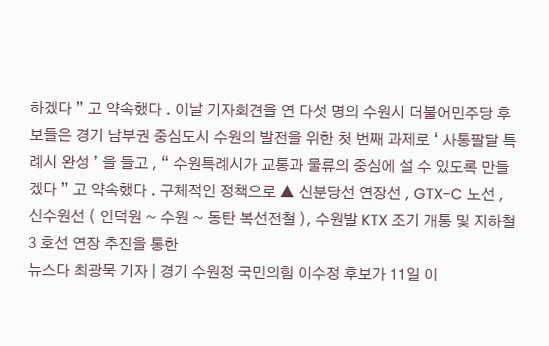하겠다 ” 고 약속했다 . 이날 기자회견을 연 다섯 명의 수원시 더불어민주당 후보들은 경기 남부권 중심도시 수원의 발전을 위한 첫 번째 과제로 ‘ 사통팔달 특례시 완성 ’ 을 들고 , “ 수원특례시가 교통과 물류의 중심에 설 수 있도록 만들겠다 ” 고 약속했다 . 구체적인 정책으로 ▲ 신분당선 연장선 , GTX-C 노선 , 신수원선 ( 인덕원 ~ 수원 ~ 동탄 복선전철 ), 수원발 KTX 조기 개통 및 지하철 3 호선 연장 추진을 통한
뉴스다 최광묵 기자 | 경기 수원정 국민의힘 이수정 후보가 11일 이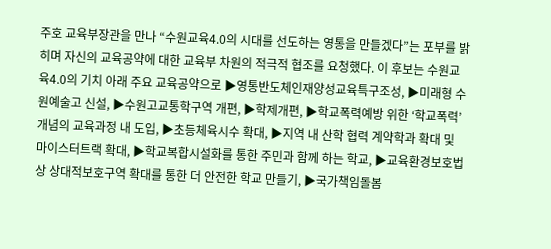주호 교육부장관을 만나 “수원교육4.0의 시대를 선도하는 영통을 만들겠다”는 포부를 밝히며 자신의 교육공약에 대한 교육부 차원의 적극적 협조를 요청했다. 이 후보는 수원교육4.0의 기치 아래 주요 교육공약으로 ▶영통반도체인재양성교육특구조성, ▶미래형 수원예술고 신설, ▶수원고교통학구역 개편, ▶학제개편, ▶학교폭력예방 위한 ‘학교폭력’개념의 교육과정 내 도입, ▶초등체육시수 확대, ▶지역 내 산학 협력 계약학과 확대 및 마이스터트랙 확대, ▶학교복합시설화를 통한 주민과 함께 하는 학교, ▶교육환경보호법상 상대적보호구역 확대를 통한 더 안전한 학교 만들기, ▶국가책임돌봄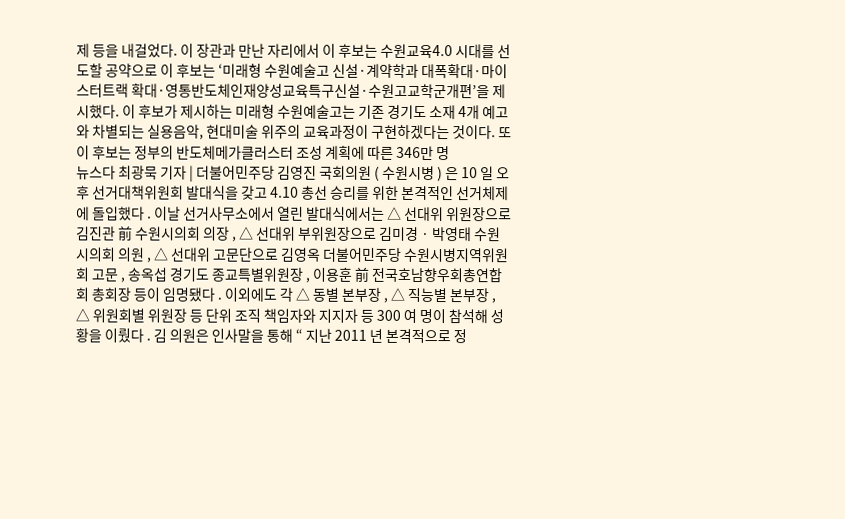제 등을 내걸었다. 이 장관과 만난 자리에서 이 후보는 수원교육4.0 시대를 선도할 공약으로 이 후보는 ‘미래형 수원예술고 신설·계약학과 대폭확대·마이스터트랙 확대·영통반도체인재양성교육특구신설·수원고교학군개편’을 제시했다. 이 후보가 제시하는 미래형 수원예술고는 기존 경기도 소재 4개 예고와 차별되는 실용음악, 현대미술 위주의 교육과정이 구현하겠다는 것이다. 또 이 후보는 정부의 반도체메가클러스터 조성 계획에 따른 346만 명
뉴스다 최광묵 기자 | 더불어민주당 김영진 국회의원 ( 수원시병 ) 은 10 일 오후 선거대책위원회 발대식을 갖고 4.10 총선 승리를 위한 본격적인 선거체제에 돌입했다 . 이날 선거사무소에서 열린 발대식에서는 △ 선대위 위원장으로 김진관 前 수원시의회 의장 , △ 선대위 부위원장으로 김미경 · 박영태 수원시의회 의원 , △ 선대위 고문단으로 김영옥 더불어민주당 수원시병지역위원회 고문 , 송옥섭 경기도 종교특별위원장 , 이용훈 前 전국호남향우회총연합회 총회장 등이 임명됐다 . 이외에도 각 △ 동별 본부장 , △ 직능별 본부장 , △ 위원회별 위원장 등 단위 조직 책임자와 지지자 등 300 여 명이 참석해 성황을 이뤘다 . 김 의원은 인사말을 통해 “ 지난 2011 년 본격적으로 정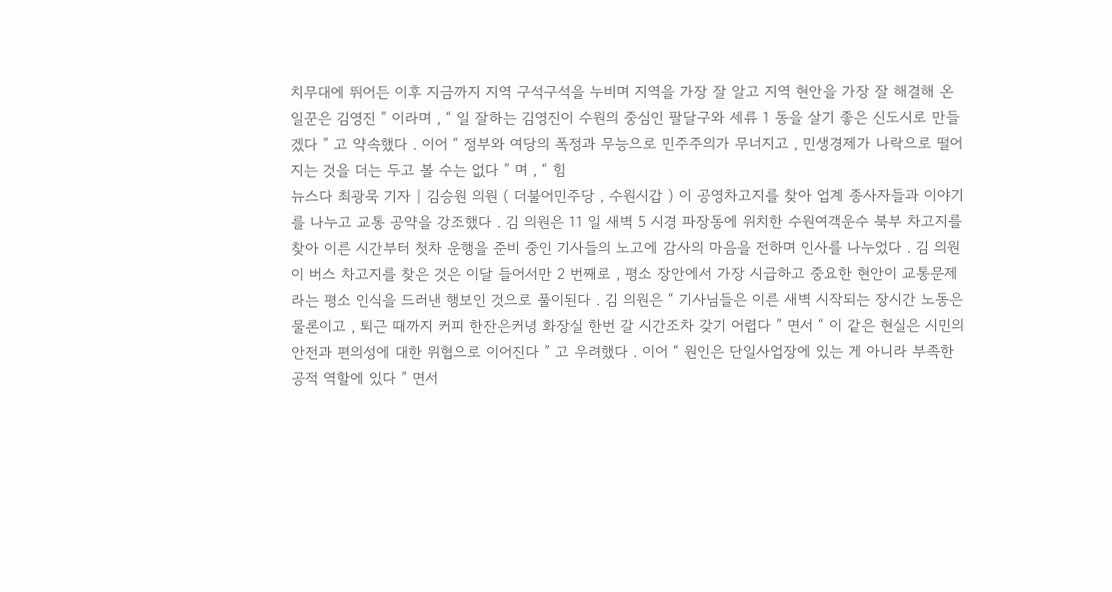치무대에 뛰어든 이후 지금까지 지역 구석구석을 누비며 지역을 가장 잘 알고 지역 현안을 가장 잘 해결해 온 일꾼은 김영진 ” 이라며 , “ 일 잘하는 김영진이 수원의 중심인 팔달구와 세류 1 동을 살기 좋은 신도시로 만들겠다 ” 고 약속했다 . 이어 “ 정부와 여당의 폭정과 무능으로 민주주의가 무너지고 , 민생경제가 나락으로 떨어지는 것을 더는 두고 볼 수는 없다 ” 며 , “ 힘
뉴스다 최광묵 기자 | 김승원 의원 ( 더불어민주당 , 수원시갑 ) 이 공영차고지를 찾아 업계 종사자들과 이야기를 나누고 교통 공약을 강조했다 . 김 의원은 11 일 새벽 5 시경 파장동에 위치한 수원여객운수 북부 차고지를 찾아 이른 시간부터 첫차 운행을 준비 중인 기사들의 노고에 감사의 마음을 전하며 인사를 나누었다 . 김 의원이 버스 차고지를 찾은 것은 이달 들어서만 2 번째로 , 평소 장안에서 가장 시급하고 중요한 현안이 교통문제라는 평소 인식을 드러낸 행보인 것으로 풀이된다 . 김 의원은 “ 기사님들은 이른 새벽 시작되는 장시간 노동은 물론이고 , 퇴근 때까지 커피 한잔은커녕 화장실 한번 갈 시간조차 갖기 어렵다 ” 면서 “ 이 같은 현실은 시민의 안전과 편의성에 대한 위협으로 이어진다 ” 고 우려했다 . 이어 “ 원인은 단일사업장에 있는 게 아니라 부족한 공적 역할에 있다 ” 면서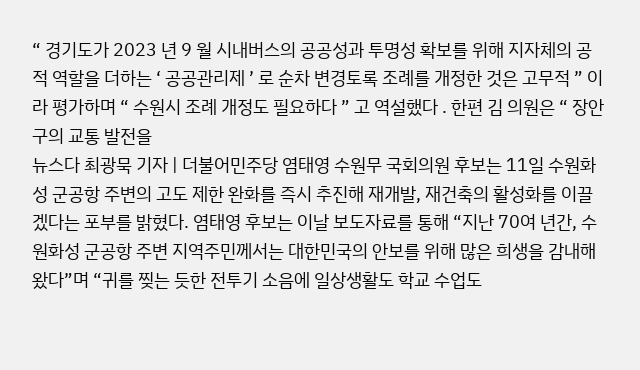“ 경기도가 2023 년 9 월 시내버스의 공공성과 투명성 확보를 위해 지자체의 공적 역할을 더하는 ‘ 공공관리제 ’ 로 순차 변경토록 조례를 개정한 것은 고무적 ” 이라 평가하며 “ 수원시 조례 개정도 필요하다 ” 고 역설했다 . 한편 김 의원은 “ 장안구의 교통 발전을
뉴스다 최광묵 기자 | 더불어민주당 염태영 수원무 국회의원 후보는 11일 수원화성 군공항 주변의 고도 제한 완화를 즉시 추진해 재개발, 재건축의 활성화를 이끌겠다는 포부를 밝혔다. 염태영 후보는 이날 보도자료를 통해 “지난 70여 년간, 수원화성 군공항 주변 지역주민께서는 대한민국의 안보를 위해 많은 희생을 감내해왔다”며 “귀를 찢는 듯한 전투기 소음에 일상생활도 학교 수업도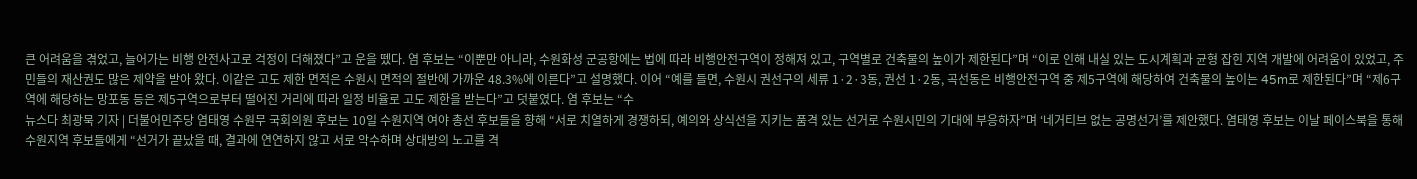큰 어려움을 겪었고, 늘어가는 비행 안전사고로 걱정이 더해졌다”고 운을 뗐다. 염 후보는 “이뿐만 아니라, 수원화성 군공항에는 법에 따라 비행안전구역이 정해져 있고, 구역별로 건축물의 높이가 제한된다”며 “이로 인해 내실 있는 도시계획과 균형 잡힌 지역 개발에 어려움이 있었고, 주민들의 재산권도 많은 제약을 받아 왔다. 이같은 고도 제한 면적은 수원시 면적의 절반에 가까운 48.3%에 이른다”고 설명했다. 이어 “예를 들면, 수원시 권선구의 세류 1·2·3동, 권선 1·2동, 곡선동은 비행안전구역 중 제5구역에 해당하여 건축물의 높이는 45m로 제한된다”며 “제6구역에 해당하는 망포동 등은 제5구역으로부터 떨어진 거리에 따라 일정 비율로 고도 제한을 받는다”고 덧붙였다. 염 후보는 “수
뉴스다 최광묵 기자 | 더불어민주당 염태영 수원무 국회의원 후보는 10일 수원지역 여야 총선 후보들을 향해 “서로 치열하게 경쟁하되, 예의와 상식선을 지키는 품격 있는 선거로 수원시민의 기대에 부응하자”며 ‘네거티브 없는 공명선거’를 제안했다. 염태영 후보는 이날 페이스북을 통해 수원지역 후보들에게 “선거가 끝났을 때, 결과에 연연하지 않고 서로 악수하며 상대방의 노고를 격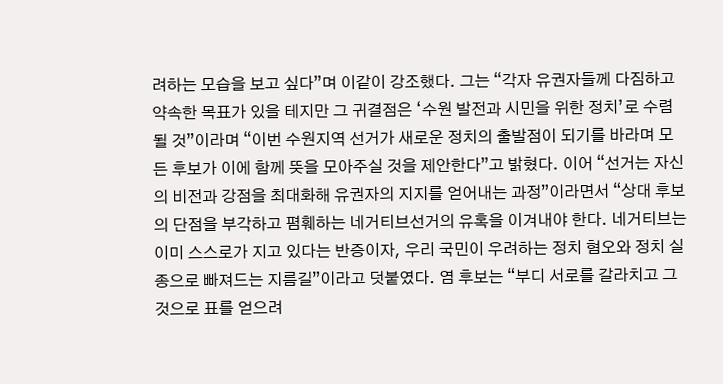려하는 모습을 보고 싶다”며 이같이 강조했다. 그는 “각자 유권자들께 다짐하고 약속한 목표가 있을 테지만 그 귀결점은 ‘수원 발전과 시민을 위한 정치’로 수렴될 것”이라며 “이번 수원지역 선거가 새로운 정치의 출발점이 되기를 바라며 모든 후보가 이에 함께 뜻을 모아주실 것을 제안한다”고 밝혔다. 이어 “선거는 자신의 비전과 강점을 최대화해 유권자의 지지를 얻어내는 과정”이라면서 “상대 후보의 단점을 부각하고 폄훼하는 네거티브선거의 유혹을 이겨내야 한다. 네거티브는 이미 스스로가 지고 있다는 반증이자, 우리 국민이 우려하는 정치 혐오와 정치 실종으로 빠져드는 지름길”이라고 덧붙였다. 염 후보는 “부디 서로를 갈라치고 그것으로 표를 얻으려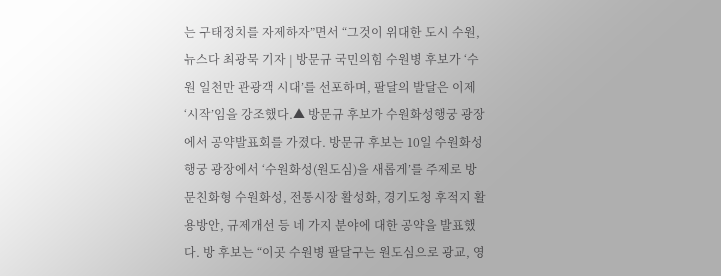는 구태정치를 자제하자”면서 “그것이 위대한 도시 수원,
뉴스다 최광묵 기자 | 방문규 국민의힘 수원병 후보가 ‘수원 일천만 관광객 시대’를 선포하며, 팔달의 발달은 이제 ‘시작’임을 강조했다.▲ 방문규 후보가 수원화성행궁 광장에서 공약발표회를 가졌다. 방문규 후보는 10일 수원화성행궁 광장에서 ‘수원화성(원도심)을 새롭게’를 주제로 방문친화형 수원화성, 전통시장 활성화, 경기도청 후적지 활용방안, 규제개선 등 네 가지 분야에 대한 공약을 발표했다. 방 후보는 “이곳 수원병 팔달구는 원도심으로 광교, 영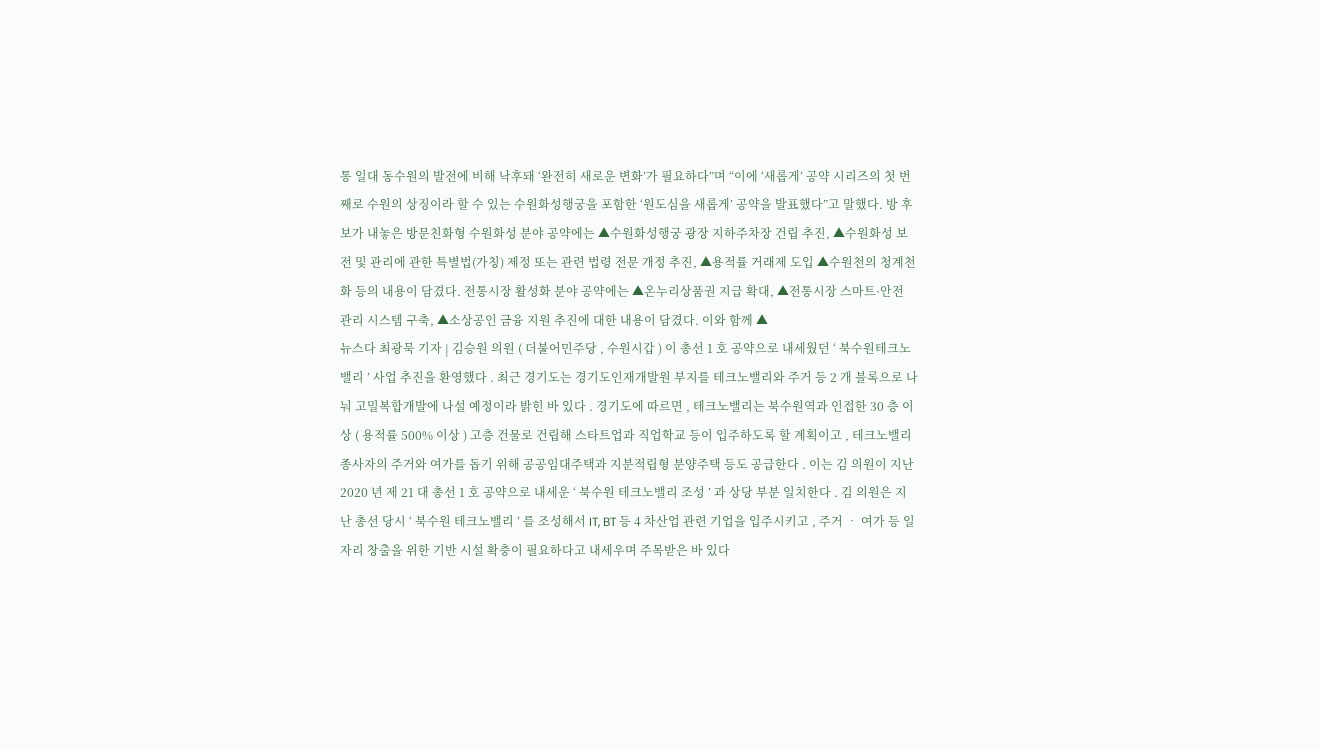통 일대 동수원의 발전에 비해 낙후돼 ‘완전히 새로운 변화’가 필요하다”며 “이에 ‘새롭게’ 공약 시리즈의 첫 번째로 수원의 상징이라 할 수 있는 수원화성행궁을 포함한 ‘원도심을 새롭게’ 공약을 발표했다”고 말했다. 방 후보가 내놓은 방문친화형 수원화성 분야 공약에는 ▲수원화성행궁 광장 지하주차장 건립 추진, ▲수원화성 보전 및 관리에 관한 특별법(가칭) 제정 또는 관련 법령 전문 개정 추진, ▲용적률 거래제 도입 ▲수원천의 청계천화 등의 내용이 담겼다. 전통시장 활성화 분야 공약에는 ▲온누리상품권 지급 확대, ▲전통시장 스마트·안전 관리 시스템 구축, ▲소상공인 금융 지원 추진에 대한 내용이 담겼다. 이와 함께 ▲
뉴스다 최광묵 기자 | 김승원 의원 ( 더불어민주당 , 수원시갑 ) 이 총선 1 호 공약으로 내세웠던 ‘ 북수원테크노밸리 ’ 사업 추진을 환영했다 . 최근 경기도는 경기도인재개발원 부지를 테크노밸리와 주거 등 2 개 블록으로 나눠 고밀복합개발에 나설 예정이라 밝힌 바 있다 . 경기도에 따르면 , 테크노밸리는 북수원역과 인접한 30 층 이상 ( 용적률 500% 이상 ) 고층 건물로 건립해 스타트업과 직업학교 등이 입주하도록 할 계획이고 , 테크노밸리 종사자의 주거와 여가를 돕기 위해 공공임대주택과 지분적립형 분양주택 등도 공급한다 . 이는 김 의원이 지난 2020 년 제 21 대 총선 1 호 공약으로 내세운 ‘ 북수원 테크노밸리 조성 ’ 과 상당 부분 일치한다 . 김 의원은 지난 총선 당시 ‘ 북수원 테크노밸리 ’ 를 조성해서 IT, BT 등 4 차산업 관련 기업을 입주시키고 , 주거 ‧ 여가 등 일자리 창출을 위한 기반 시설 확충이 필요하다고 내세우며 주목받은 바 있다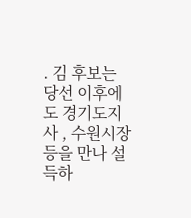. 김 후보는 당선 이후에도 경기도지사 , 수원시장 등을 만나 설득하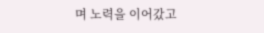며 노력을 이어갔고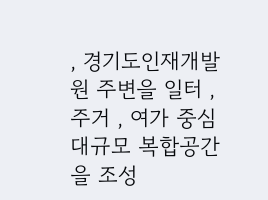, 경기도인재개발원 주변을 일터 , 주거 , 여가 중심 대규모 복합공간을 조성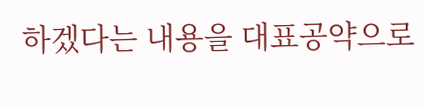하겠다는 내용을 대표공약으로